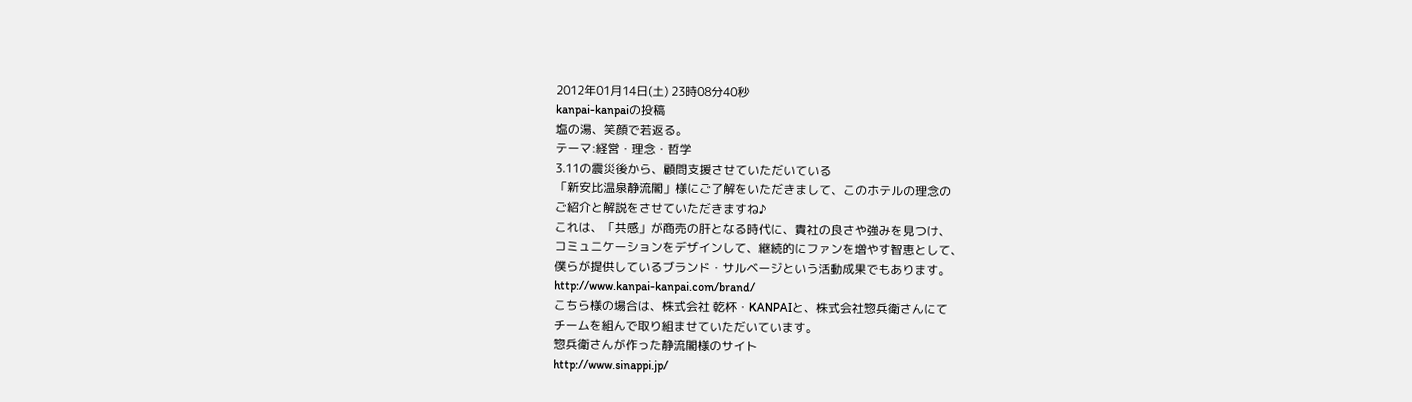2012年01月14日(土) 23時08分40秒
kanpai-kanpaiの投稿
塩の湯、笑顔で若返る。
テーマ:経営・理念・哲学
3.11の震災後から、顧問支援させていただいている
「新安比温泉静流閣」様にご了解をいただきまして、このホテルの理念の
ご紹介と解説をさせていただきますね♪
これは、「共感」が商売の肝となる時代に、貴社の良さや強みを見つけ、
コミュニケーションをデザインして、継続的にファンを増やす智恵として、
僕らが提供しているブランド・サルベージという活動成果でもあります。
http://www.kanpai-kanpai.com/brand/
こちら様の場合は、株式会社 乾杯・KANPAIと、株式会社惣兵衛さんにて
チームを組んで取り組ませていただいています。
惣兵衛さんが作った静流閣様のサイト
http://www.sinappi.jp/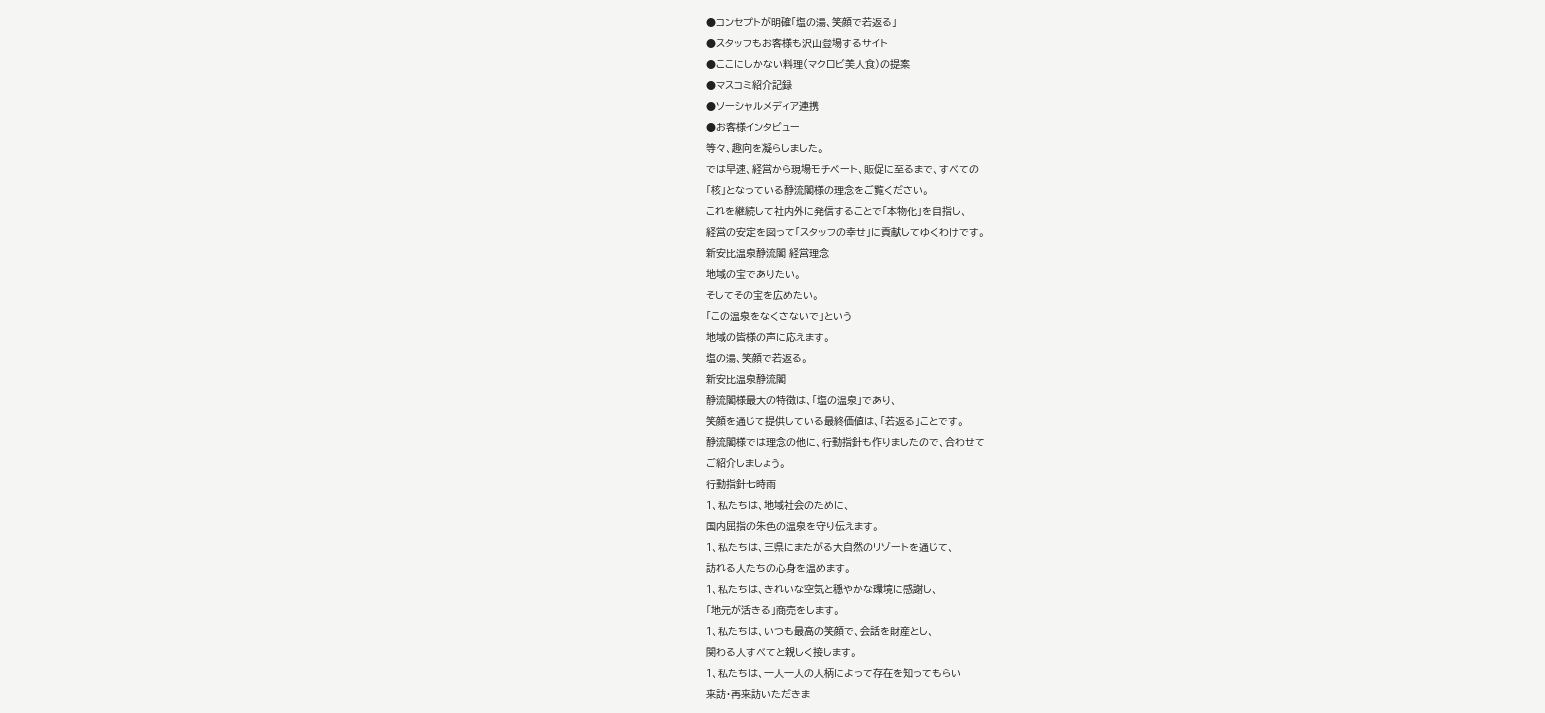●コンセプトが明確「塩の湯、笑顔で若返る」
●スタッフもお客様も沢山登場するサイト
●ここにしかない料理(マクロビ美人食)の提案
●マスコミ紹介記録
●ソーシャルメディア連携
●お客様インタビュー
等々、趣向を凝らしました。
では早速、経営から現場モチベート、販促に至るまで、すべての
「核」となっている静流閣様の理念をご覧ください。
これを継続して社内外に発信することで「本物化」を目指し、
経営の安定を図って「スタッフの幸せ」に貢献してゆくわけです。
新安比温泉静流閣 経営理念
地域の宝でありたい。
そしてその宝を広めたい。
「この温泉をなくさないで」という
地域の皆様の声に応えます。
塩の湯、笑顔で若返る。
新安比温泉静流閣
静流閣様最大の特徴は、「塩の温泉」であり、
笑顔を通じて提供している最終価値は、「若返る」ことです。
静流閣様では理念の他に、行動指針も作りましたので、合わせて
ご紹介しましょう。
行動指針七時雨
1、私たちは、地域社会のために、
国内屈指の朱色の温泉を守り伝えます。
1、私たちは、三県にまたがる大自然のリゾートを通じて、
訪れる人たちの心身を温めます。
1、私たちは、きれいな空気と穏やかな環境に感謝し、
「地元が活きる」商売をします。
1、私たちは、いつも最高の笑顔で、会話を財産とし、
関わる人すべてと親しく接します。
1、私たちは、一人一人の人柄によって存在を知ってもらい
来訪・再来訪いただきま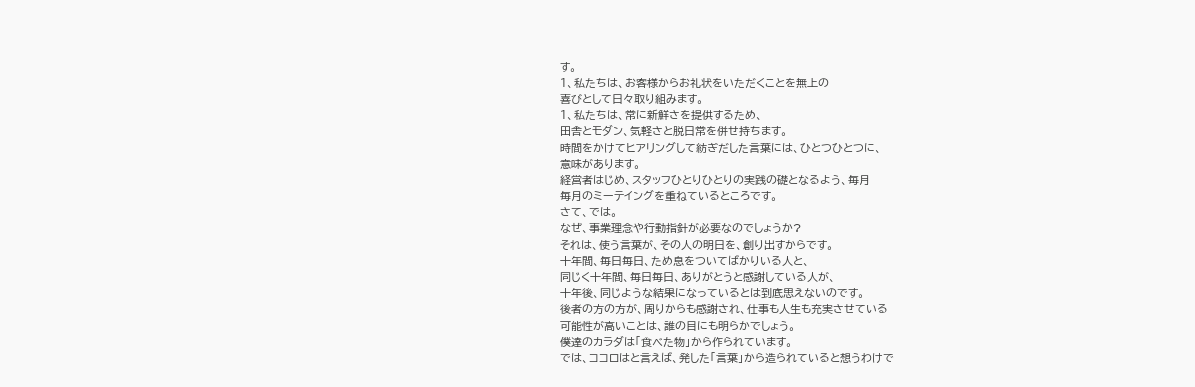す。
1、私たちは、お客様からお礼状をいただくことを無上の
喜びとして日々取り組みます。
1、私たちは、常に新鮮さを提供するため、
田舎とモダン、気軽さと脱日常を併せ持ちます。
時間をかけてヒアリングして紡ぎだした言葉には、ひとつひとつに、
意味があります。
経営者はじめ、スタッフひとりひとりの実践の礎となるよう、毎月
毎月のミーテイングを重ねているところです。
さて、では。
なぜ、事業理念や行動指針が必要なのでしょうか?
それは、使う言葉が、その人の明日を、創り出すからです。
十年間、毎日毎日、ため息をついてばかりいる人と、
同じく十年間、毎日毎日、ありがとうと感謝している人が、
十年後、同じような結果になっているとは到底思えないのです。
後者の方の方が、周りからも感謝され、仕事も人生も充実させている
可能性が高いことは、誰の目にも明らかでしょう。
僕達のカラダは「食べた物」から作られています。
では、ココロはと言えば、発した「言葉」から造られていると想うわけで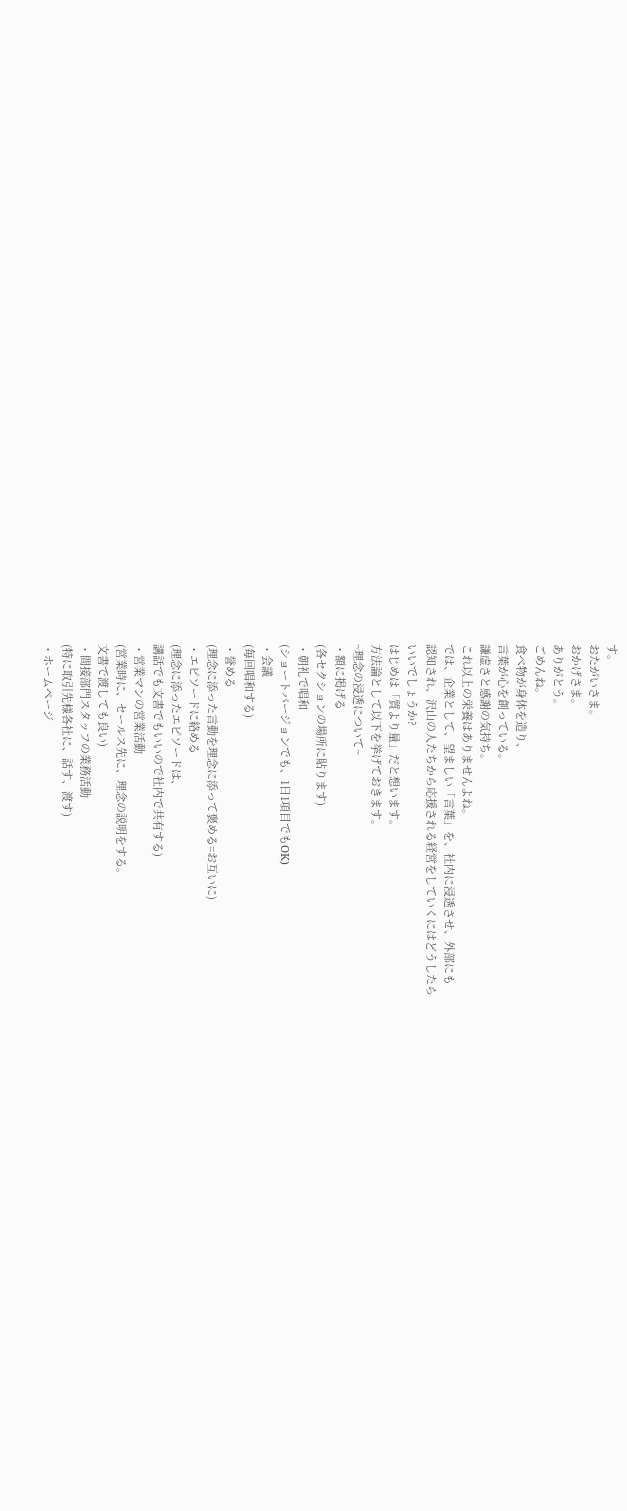す。
おたがいさま。
おかげさま。
ありがとう。
ごめんね。
食べ物が身体を造り、
言葉が心を創っている。
謙虚さと感謝の気持ち。
これ以上の栄養はありませんよね。
では、企業として、望ましい「言葉」を、社内に浸透させ、外部にも
認知され、沢山の人たちから応援される経営をしていくにはどうしたら
いいでしょうか?
はじめは「質より量」だと想います。
方法論として以下を挙げておきます。
~理念の浸透について~
・額に掲げる
(各セクションの場所に貼ります)
・朝礼で唱和
(ショートバージョンでも、1日1項目でもOK)
・会議
(毎回唱和する)
・誉める
(理念に添った言動を理念に添って褒める=お互いに)
・エピソードに絡める
(理念に添ったエピソードは、
講話でも文書でもいいので社内で共有する)
・営業マンの営業活動
(営業時に、セールス先に、理念の説明をする。
文書で渡しても良い)
・間接部門スタッフの業務活動
(特に取引先様各社に、話す、渡す)
・ホームページ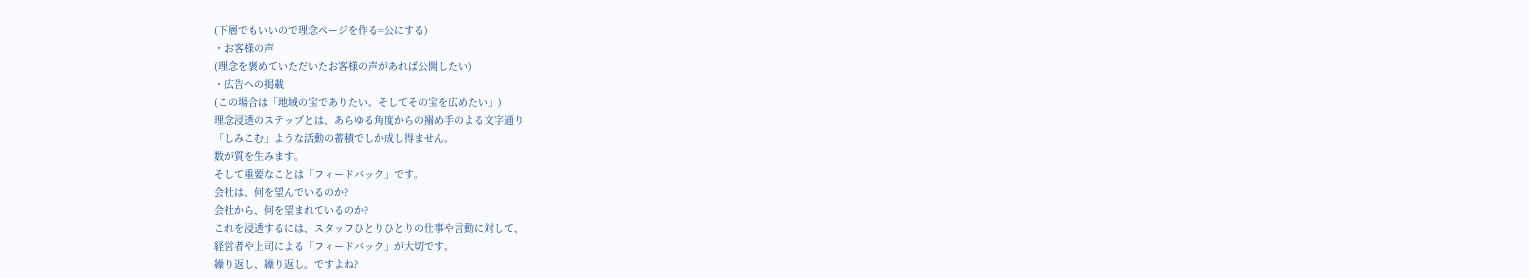(下層でもいいので理念ページを作る=公にする)
・お客様の声
(理念を褒めていただいたお客様の声があれば公開したい)
・広告への掲載
(この場合は「地域の宝でありたい。そしてその宝を広めたい」)
理念浸透のステップとは、あらゆる角度からの搦め手のよる文字通り
「しみこむ」ような活動の蓄積でしか成し得ません。
数が質を生みます。
そして重要なことは「フィードバック」です。
会社は、何を望んでいるのか?
会社から、何を望まれているのか?
これを浸透するには、スタッフひとりひとりの仕事や言動に対して、
経営者や上司による「フィードバック」が大切です。
繰り返し、繰り返し。ですよね?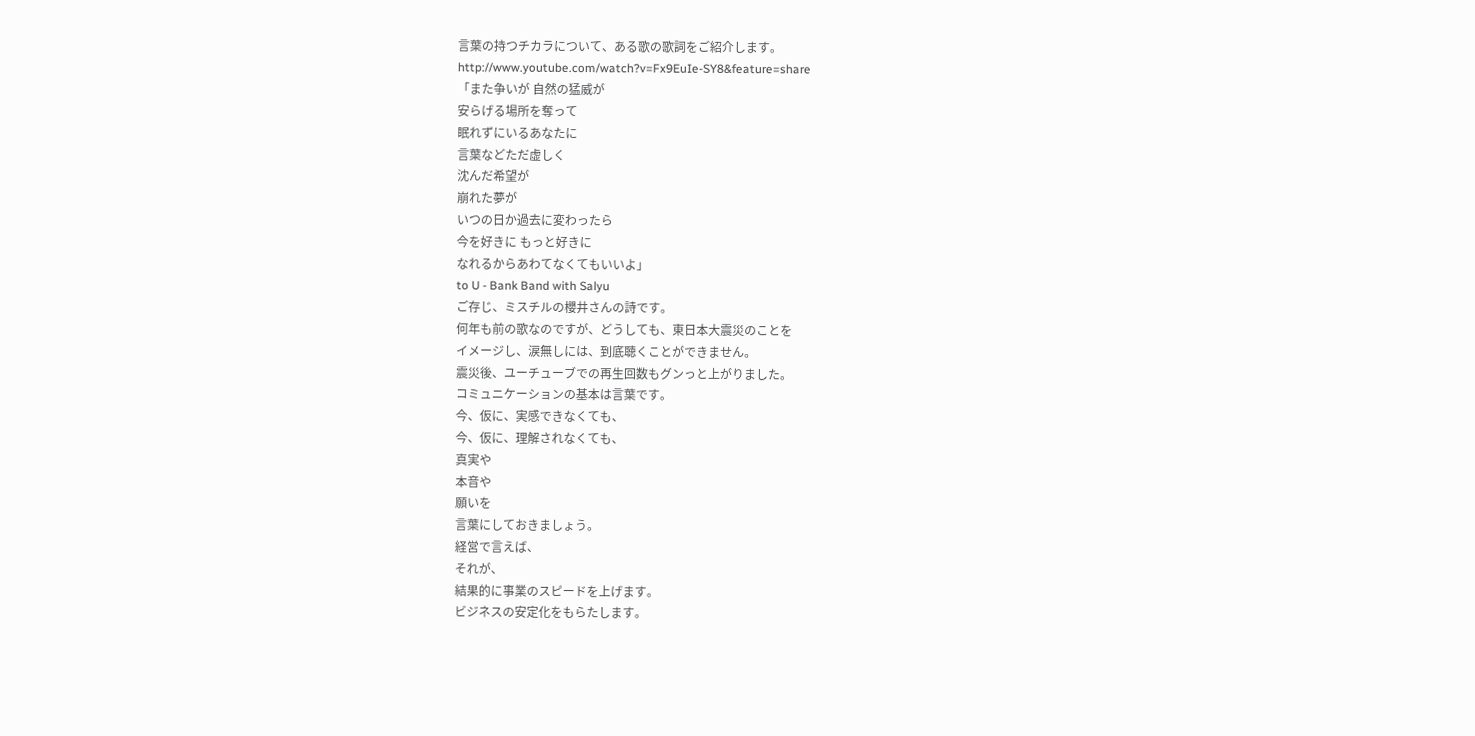言葉の持つチカラについて、ある歌の歌詞をご紹介します。
http://www.youtube.com/watch?v=Fx9EuIe-SY8&feature=share
「また争いが 自然の猛威が
安らげる場所を奪って
眠れずにいるあなたに
言葉などただ虚しく
沈んだ希望が
崩れた夢が
いつの日か過去に変わったら
今を好きに もっと好きに
なれるからあわてなくてもいいよ」
to U - Bank Band with Salyu
ご存じ、ミスチルの櫻井さんの詩です。
何年も前の歌なのですが、どうしても、東日本大震災のことを
イメージし、涙無しには、到底聴くことができません。
震災後、ユーチューブでの再生回数もグンっと上がりました。
コミュニケーションの基本は言葉です。
今、仮に、実感できなくても、
今、仮に、理解されなくても、
真実や
本音や
願いを
言葉にしておきましょう。
経営で言えば、
それが、
結果的に事業のスピードを上げます。
ビジネスの安定化をもらたします。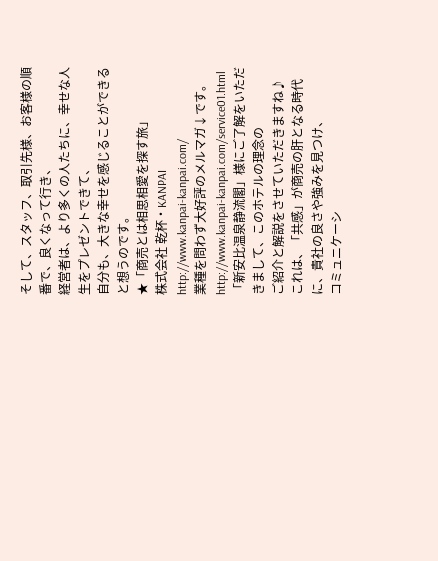そして、スタッフ、取引先様、お客様の順番で、良くなって行き、
経営者は、より多くの人たちに、幸せな人生をプレゼントできて、
自分も、大きな幸せを感じることができると想うのです。
★「商売とは相思相愛を探す旅」
株式会社 乾杯・KANPAI
http://www.kanpai-kanpai.com/
業種を問わず大好評のメルマガ↓です。
http://www.kanpai-kanpai.com/service01.html
「新安比温泉静流閣」様にご了解をいただきまして、このホテルの理念の
ご紹介と解説をさせていただきますね♪
これは、「共感」が商売の肝となる時代に、貴社の良さや強みを見つけ、
コミュニケーシ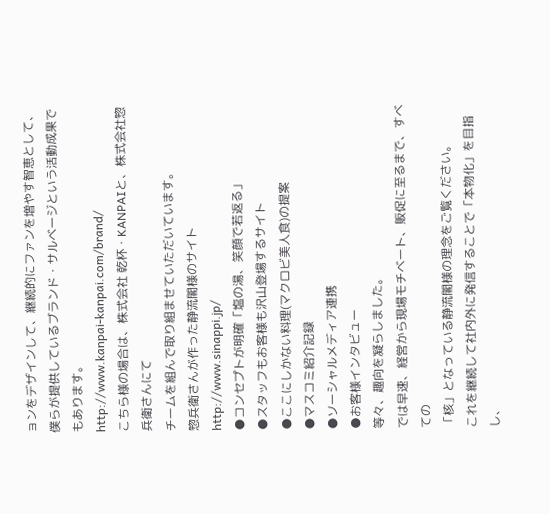ョンをデザインして、継続的にファンを増やす智恵として、
僕らが提供しているブランド・サルベージという活動成果でもあります。
http://www.kanpai-kanpai.com/brand/
こちら様の場合は、株式会社 乾杯・KANPAIと、株式会社惣兵衛さんにて
チームを組んで取り組ませていただいています。
惣兵衛さんが作った静流閣様のサイト
http://www.sinappi.jp/
●コンセプトが明確「塩の湯、笑顔で若返る」
●スタッフもお客様も沢山登場するサイト
●ここにしかない料理(マクロビ美人食)の提案
●マスコミ紹介記録
●ソーシャルメディア連携
●お客様インタビュー
等々、趣向を凝らしました。
では早速、経営から現場モチベート、販促に至るまで、すべての
「核」となっている静流閣様の理念をご覧ください。
これを継続して社内外に発信することで「本物化」を目指し、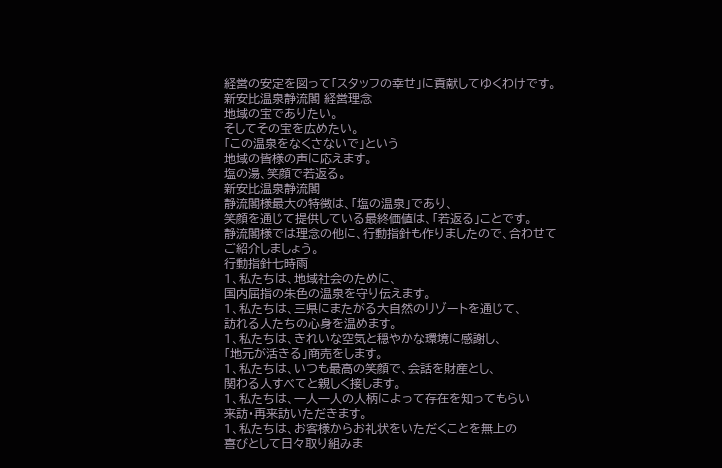経営の安定を図って「スタッフの幸せ」に貢献してゆくわけです。
新安比温泉静流閣 経営理念
地域の宝でありたい。
そしてその宝を広めたい。
「この温泉をなくさないで」という
地域の皆様の声に応えます。
塩の湯、笑顔で若返る。
新安比温泉静流閣
静流閣様最大の特徴は、「塩の温泉」であり、
笑顔を通じて提供している最終価値は、「若返る」ことです。
静流閣様では理念の他に、行動指針も作りましたので、合わせて
ご紹介しましょう。
行動指針七時雨
1、私たちは、地域社会のために、
国内屈指の朱色の温泉を守り伝えます。
1、私たちは、三県にまたがる大自然のリゾートを通じて、
訪れる人たちの心身を温めます。
1、私たちは、きれいな空気と穏やかな環境に感謝し、
「地元が活きる」商売をします。
1、私たちは、いつも最高の笑顔で、会話を財産とし、
関わる人すべてと親しく接します。
1、私たちは、一人一人の人柄によって存在を知ってもらい
来訪・再来訪いただきます。
1、私たちは、お客様からお礼状をいただくことを無上の
喜びとして日々取り組みま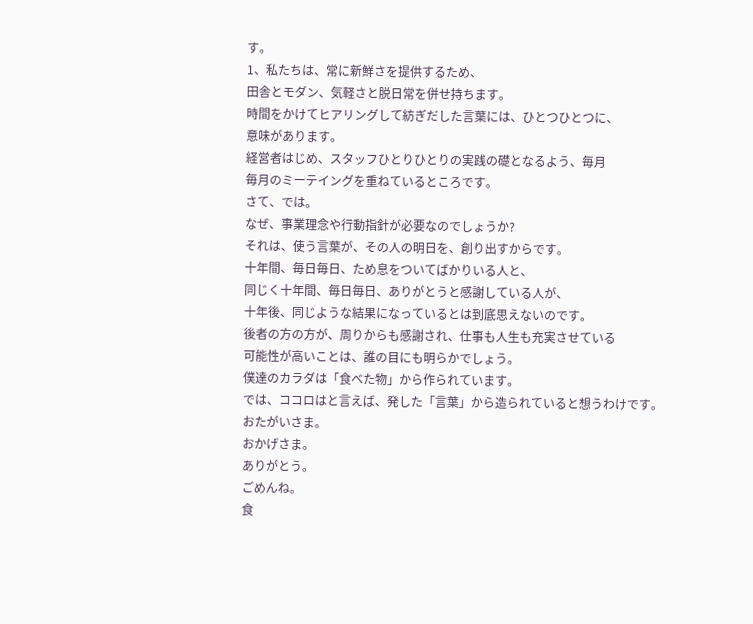す。
1、私たちは、常に新鮮さを提供するため、
田舎とモダン、気軽さと脱日常を併せ持ちます。
時間をかけてヒアリングして紡ぎだした言葉には、ひとつひとつに、
意味があります。
経営者はじめ、スタッフひとりひとりの実践の礎となるよう、毎月
毎月のミーテイングを重ねているところです。
さて、では。
なぜ、事業理念や行動指針が必要なのでしょうか?
それは、使う言葉が、その人の明日を、創り出すからです。
十年間、毎日毎日、ため息をついてばかりいる人と、
同じく十年間、毎日毎日、ありがとうと感謝している人が、
十年後、同じような結果になっているとは到底思えないのです。
後者の方の方が、周りからも感謝され、仕事も人生も充実させている
可能性が高いことは、誰の目にも明らかでしょう。
僕達のカラダは「食べた物」から作られています。
では、ココロはと言えば、発した「言葉」から造られていると想うわけです。
おたがいさま。
おかげさま。
ありがとう。
ごめんね。
食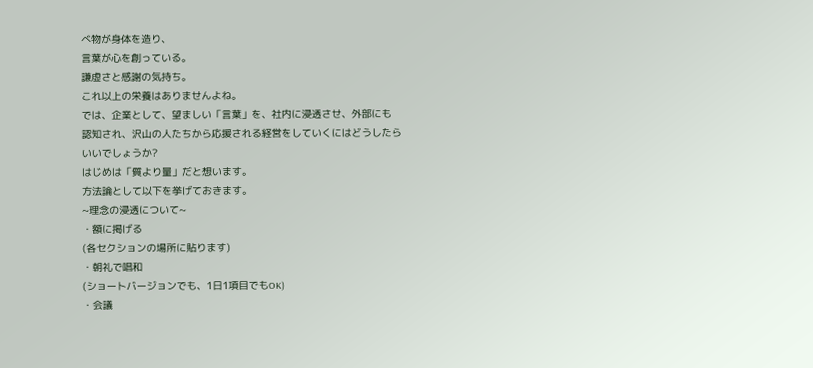べ物が身体を造り、
言葉が心を創っている。
謙虚さと感謝の気持ち。
これ以上の栄養はありませんよね。
では、企業として、望ましい「言葉」を、社内に浸透させ、外部にも
認知され、沢山の人たちから応援される経営をしていくにはどうしたら
いいでしょうか?
はじめは「質より量」だと想います。
方法論として以下を挙げておきます。
~理念の浸透について~
・額に掲げる
(各セクションの場所に貼ります)
・朝礼で唱和
(ショートバージョンでも、1日1項目でもOK)
・会議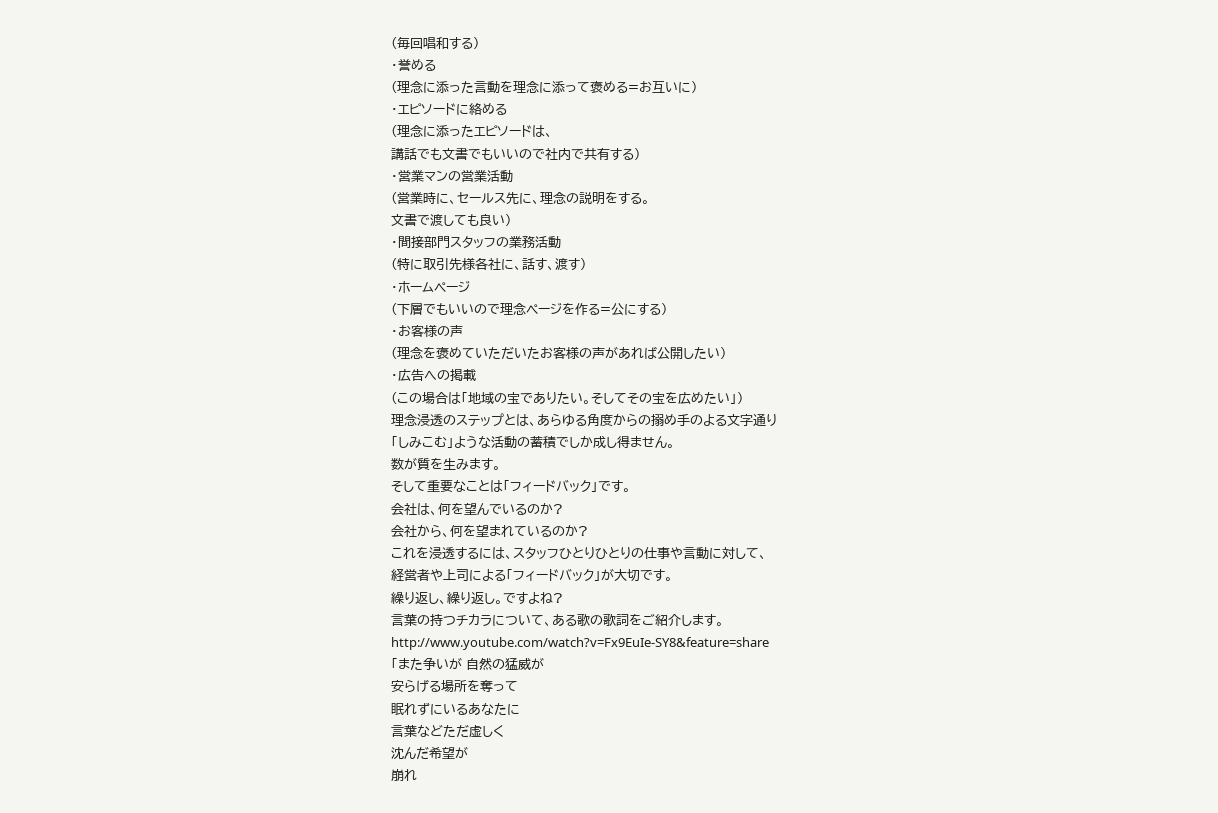(毎回唱和する)
・誉める
(理念に添った言動を理念に添って褒める=お互いに)
・エピソードに絡める
(理念に添ったエピソードは、
講話でも文書でもいいので社内で共有する)
・営業マンの営業活動
(営業時に、セールス先に、理念の説明をする。
文書で渡しても良い)
・間接部門スタッフの業務活動
(特に取引先様各社に、話す、渡す)
・ホームページ
(下層でもいいので理念ページを作る=公にする)
・お客様の声
(理念を褒めていただいたお客様の声があれば公開したい)
・広告への掲載
(この場合は「地域の宝でありたい。そしてその宝を広めたい」)
理念浸透のステップとは、あらゆる角度からの搦め手のよる文字通り
「しみこむ」ような活動の蓄積でしか成し得ません。
数が質を生みます。
そして重要なことは「フィードバック」です。
会社は、何を望んでいるのか?
会社から、何を望まれているのか?
これを浸透するには、スタッフひとりひとりの仕事や言動に対して、
経営者や上司による「フィードバック」が大切です。
繰り返し、繰り返し。ですよね?
言葉の持つチカラについて、ある歌の歌詞をご紹介します。
http://www.youtube.com/watch?v=Fx9EuIe-SY8&feature=share
「また争いが 自然の猛威が
安らげる場所を奪って
眠れずにいるあなたに
言葉などただ虚しく
沈んだ希望が
崩れ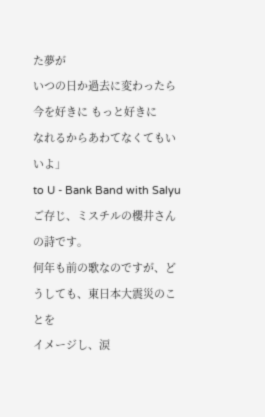た夢が
いつの日か過去に変わったら
今を好きに もっと好きに
なれるからあわてなくてもいいよ」
to U - Bank Band with Salyu
ご存じ、ミスチルの櫻井さんの詩です。
何年も前の歌なのですが、どうしても、東日本大震災のことを
イメージし、涙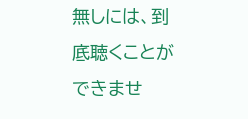無しには、到底聴くことができませ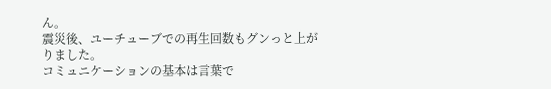ん。
震災後、ユーチューブでの再生回数もグンっと上がりました。
コミュニケーションの基本は言葉で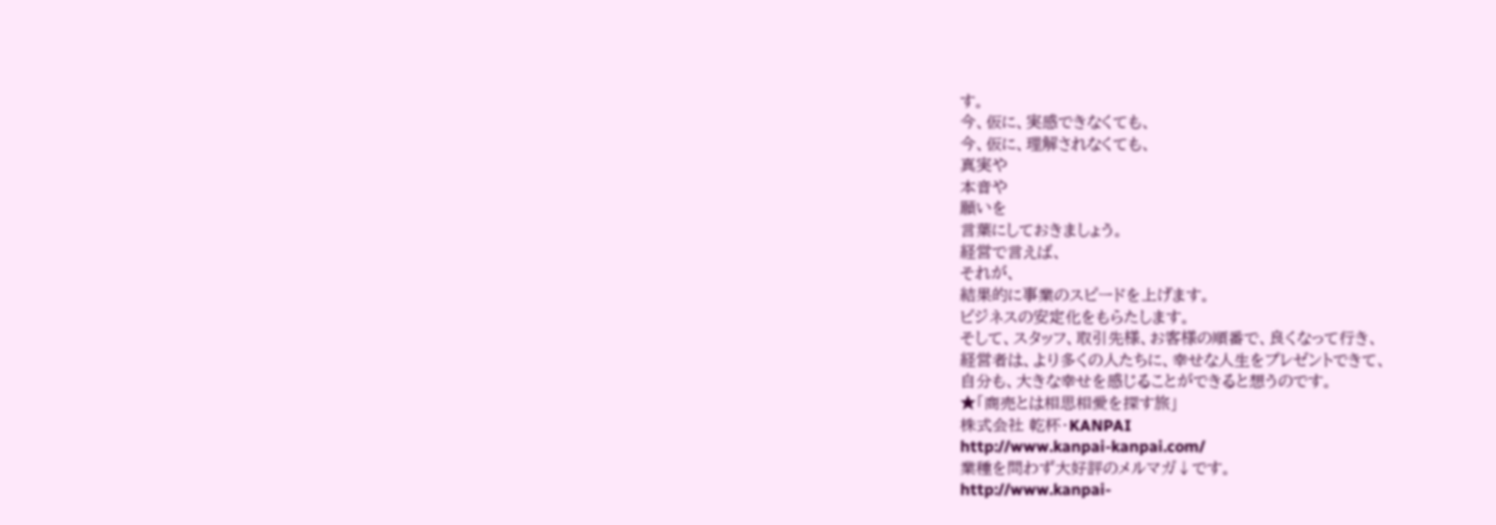す。
今、仮に、実感できなくても、
今、仮に、理解されなくても、
真実や
本音や
願いを
言葉にしておきましょう。
経営で言えば、
それが、
結果的に事業のスピードを上げます。
ビジネスの安定化をもらたします。
そして、スタッフ、取引先様、お客様の順番で、良くなって行き、
経営者は、より多くの人たちに、幸せな人生をプレゼントできて、
自分も、大きな幸せを感じることができると想うのです。
★「商売とは相思相愛を探す旅」
株式会社 乾杯・KANPAI
http://www.kanpai-kanpai.com/
業種を問わず大好評のメルマガ↓です。
http://www.kanpai-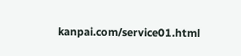kanpai.com/service01.html